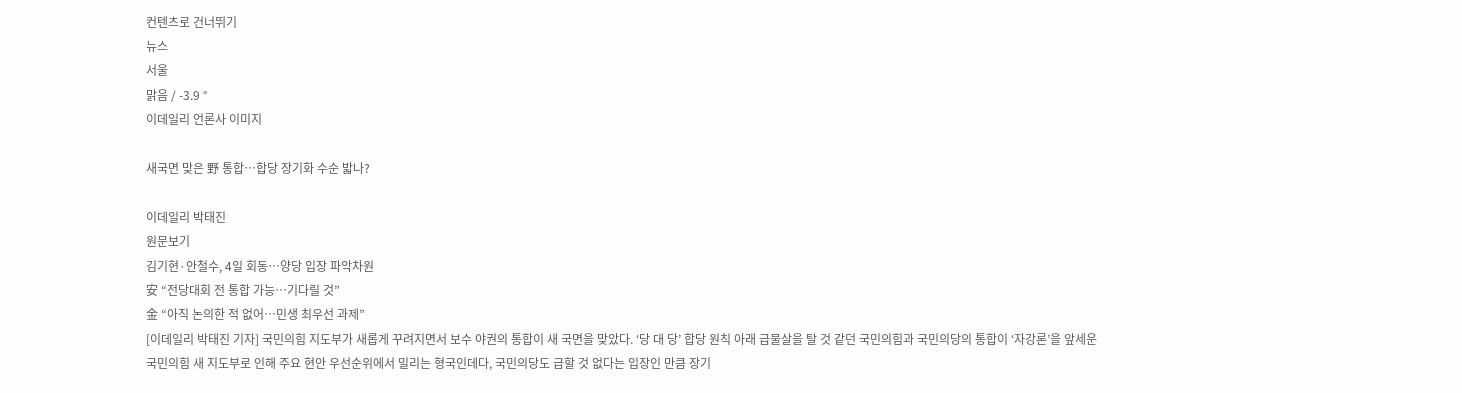컨텐츠로 건너뛰기
뉴스
서울
맑음 / -3.9 °
이데일리 언론사 이미지

새국면 맞은 野 통합…합당 장기화 수순 밟나?

이데일리 박태진
원문보기
김기현·안철수, 4일 회동…양당 입장 파악차원
安 “전당대회 전 통합 가능…기다릴 것”
金 “아직 논의한 적 없어…민생 최우선 과제”
[이데일리 박태진 기자] 국민의힘 지도부가 새롭게 꾸려지면서 보수 야권의 통합이 새 국면을 맞았다. ‘당 대 당’ 합당 원칙 아래 급물살을 탈 것 같던 국민의힘과 국민의당의 통합이 ‘자강론’을 앞세운 국민의힘 새 지도부로 인해 주요 현안 우선순위에서 밀리는 형국인데다, 국민의당도 급할 것 없다는 입장인 만큼 장기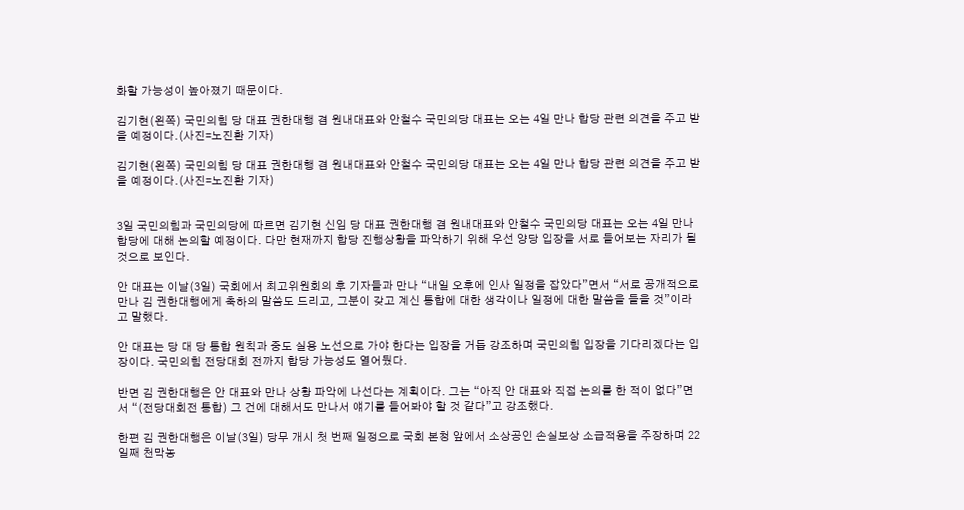화할 가능성이 높아졌기 때문이다.

김기현(왼쪽) 국민의힘 당 대표 권한대행 겸 원내대표와 안철수 국민의당 대표는 오는 4일 만나 합당 관련 의견을 주고 받을 예정이다.(사진=노진환 기자)

김기현(왼쪽) 국민의힘 당 대표 권한대행 겸 원내대표와 안철수 국민의당 대표는 오는 4일 만나 합당 관련 의견을 주고 받을 예정이다.(사진=노진환 기자)


3일 국민의힘과 국민의당에 따르면 김기현 신임 당 대표 권한대행 겸 원내대표와 안철수 국민의당 대표는 오는 4일 만나 합당에 대해 논의할 예정이다. 다만 현재까지 합당 진행상황을 파악하기 위해 우선 양당 입장을 서로 들어보는 자리가 될 것으로 보인다.

안 대표는 이날(3일) 국회에서 최고위원회의 후 기자들과 만나 “내일 오후에 인사 일정을 잡았다”면서 “서로 공개적으로 만나 김 권한대행에게 축하의 말씀도 드리고, 그분이 갖고 계신 통합에 대한 생각이나 일정에 대한 말씀을 들을 것”이라고 말했다.

안 대표는 당 대 당 통합 원칙과 중도 실용 노선으로 가야 한다는 입장을 거듭 강조하며 국민의힘 입장을 기다리겠다는 입장이다. 국민의힘 전당대회 전까지 합당 가능성도 열어뒀다.

반면 김 권한대행은 안 대표와 만나 상황 파악에 나선다는 계획이다. 그는 “아직 안 대표와 직접 논의를 한 적이 없다”면서 “(전당대회전 통합) 그 건에 대해서도 만나서 얘기를 들어봐야 할 것 같다”고 강조했다.

한편 김 권한대행은 이날(3일) 당무 개시 첫 번째 일정으로 국회 본청 앞에서 소상공인 손실보상 소급적용을 주장하며 22일째 천막농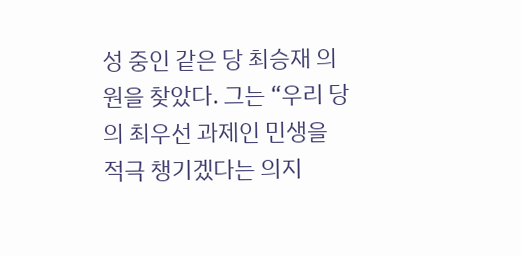성 중인 같은 당 최승재 의원을 찾았다. 그는 “우리 당의 최우선 과제인 민생을 적극 챙기겠다는 의지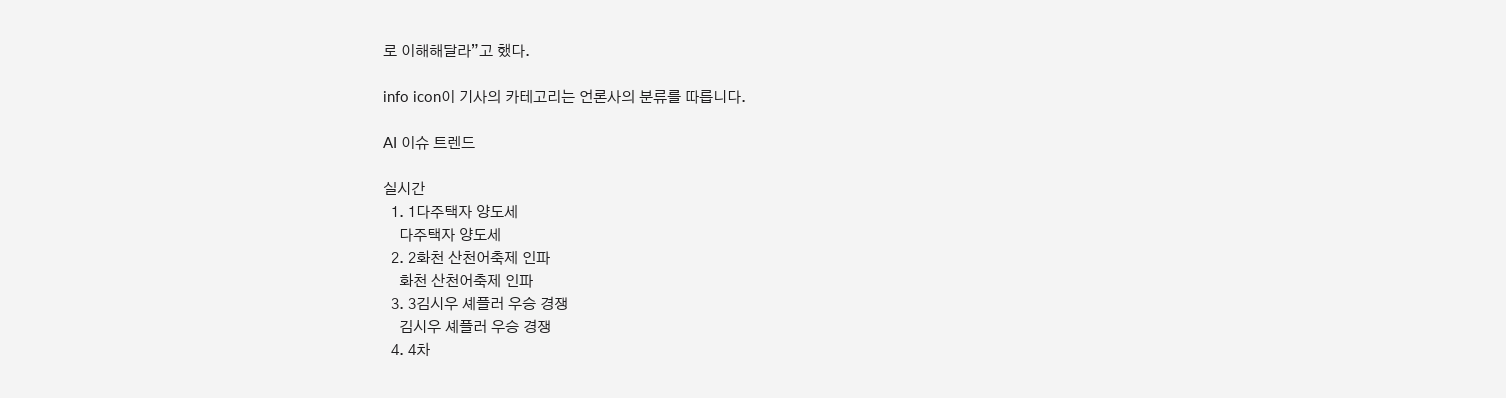로 이해해달라”고 했다.

info icon이 기사의 카테고리는 언론사의 분류를 따릅니다.

AI 이슈 트렌드

실시간
  1. 1다주택자 양도세
    다주택자 양도세
  2. 2화천 산천어축제 인파
    화천 산천어축제 인파
  3. 3김시우 셰플러 우승 경쟁
    김시우 셰플러 우승 경쟁
  4. 4차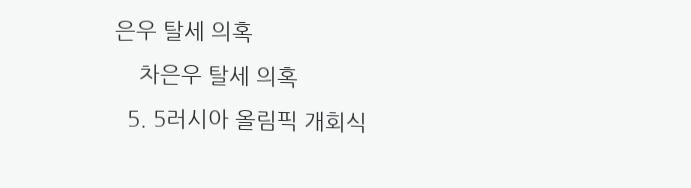은우 탈세 의혹
    차은우 탈세 의혹
  5. 5러시아 올림픽 개회식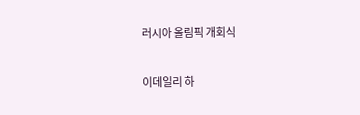러시아 올림픽 개회식

이데일리 하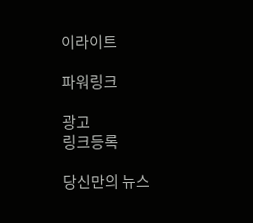이라이트

파워링크

광고
링크등록

당신만의 뉴스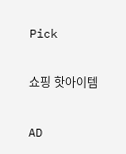Pick

쇼핑 핫아이템

AD